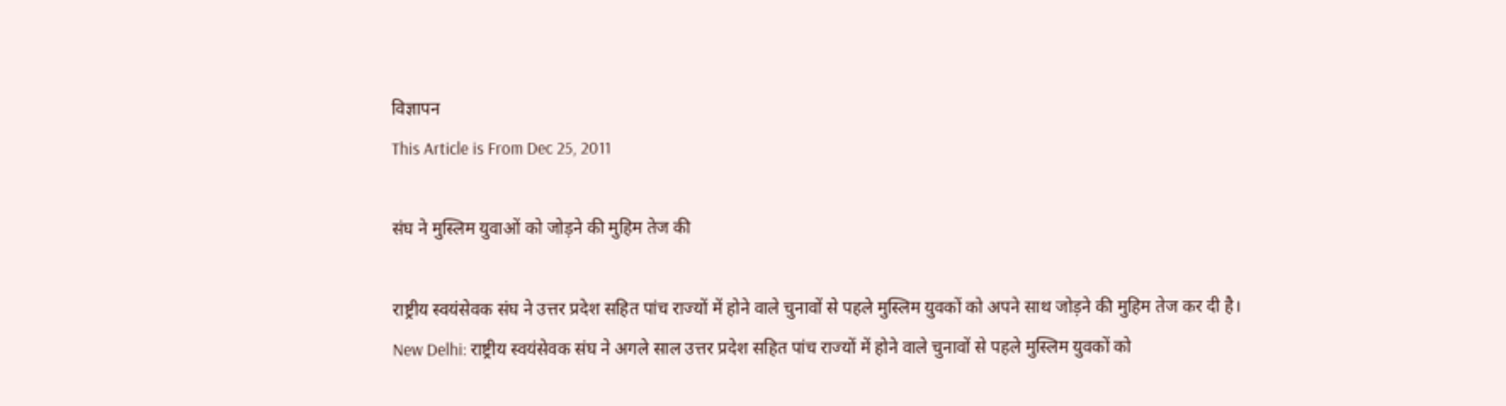विज्ञापन
This Article is From Dec 25, 2011

संघ ने मुस्लिम युवाओं को जोड़ने की मुहिम तेज की

राष्ट्रीय स्वयंसेवक संघ ने उत्तर प्रदेश सहित पांच राज्यों में होने वाले चुनावों से पहले मुस्लिम युवकों को अपने साथ जोड़ने की मुहिम तेज कर दी है।
New Delhi: राष्ट्रीय स्वयंसेवक संघ ने अगले साल उत्तर प्रदेश सहित पांच राज्यों में होने वाले चुनावों से पहले मुस्लिम युवकों को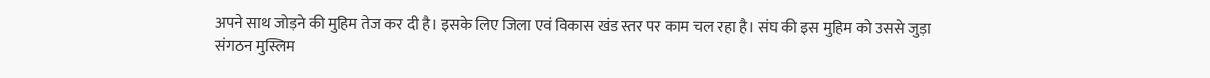अपने साथ जोड़ने की मुहिम तेज कर दी है। इसके लिए जिला एवं विकास खंड स्तर पर काम चल रहा है। संघ की इस मुहिम को उससे जुड़ा संगठन मुस्लिम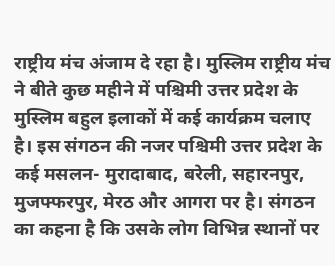राष्ट्रीय मंच अंजाम दे रहा है। मुस्लिम राष्ट्रीय मंच ने बीते कुछ महीने में पश्चिमी उत्तर प्रदेश के मुस्लिम बहुल इलाकों में कई कार्यक्रम चलाए है। इस संगठन की नजर पश्चिमी उत्तर प्रदेश के कई मसलन- मुरादाबाद, बरेली, सहारनपुर, मुजफ्फरपुर, मेरठ और आगरा पर है। संगठन का कहना है कि उसके लोग विभिन्न स्थानों पर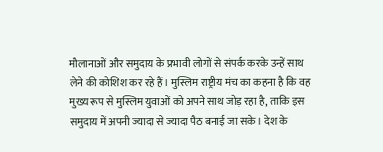मौलानाओं और समुदाय के प्रभावी लोगों से संपर्क करके उन्हें साथ लेने की कोशिश कर रहे हैं। मुस्लिम राष्ट्रीय मंच का कहना है कि वह मुख्य रूप से मुस्लिम युवाओं को अपने साथ जोड़ रहा है, ताकि इस समुदाय में अपनी ज्यादा से ज्यादा पैठ बनाई जा सके। देश के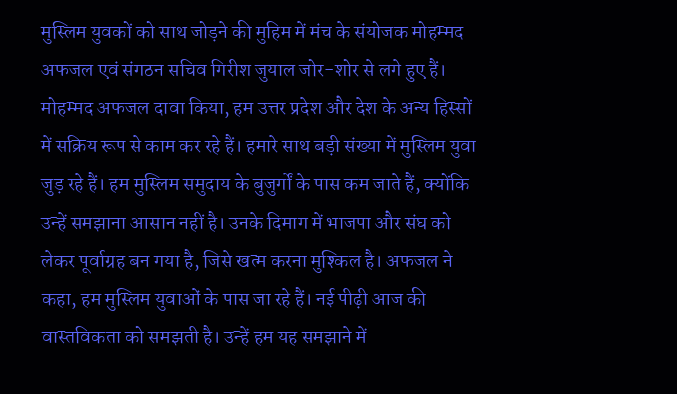मुस्लिम युवकों को साथ जोड़ने की मुहिम में मंच के संयोजक मोहम्मद अफजल एवं संगठन सचिव गिरीश जुयाल जोर-शोर से लगे हुए हैं। मोहम्मद अफजल दावा किया, हम उत्तर प्रदेश और देश के अन्य हिस्सों में सक्रिय रूप से काम कर रहे हैं। हमारे साथ बड़ी संख्या में मुस्लिम युवा जुड़ रहे हैं। हम मुस्लिम समुदाय के बुजुर्गों के पास कम जाते हैं, क्योंकि उन्हें समझाना आसान नहीं है। उनके दिमाग में भाजपा और संघ को लेकर पूर्वाग्रह बन गया है, जिसे खत्म करना मुश्किल है। अफजल ने कहा, हम मुस्लिम युवाओं के पास जा रहे हैं। नई पीढ़ी आज की वास्तविकता को समझती है। उन्हें हम यह समझाने में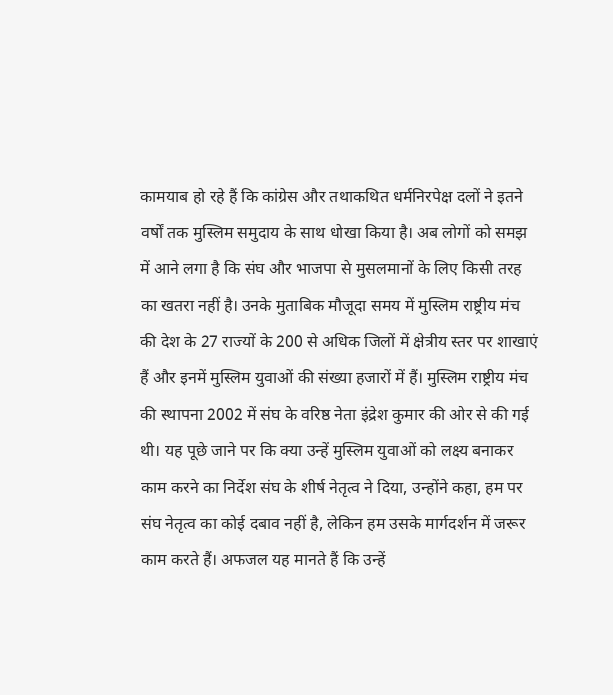कामयाब हो रहे हैं कि कांग्रेस और तथाकथित धर्मनिरपेक्ष दलों ने इतने वर्षों तक मुस्लिम समुदाय के साथ धोखा किया है। अब लोगों को समझ में आने लगा है कि संघ और भाजपा से मुसलमानों के लिए किसी तरह का खतरा नहीं है। उनके मुताबिक मौजूदा समय में मुस्लिम राष्ट्रीय मंच की देश के 27 राज्यों के 200 से अधिक जिलों में क्षेत्रीय स्तर पर शाखाएं हैं और इनमें मुस्लिम युवाओं की संख्या हजारों में हैं। मुस्लिम राष्ट्रीय मंच की स्थापना 2002 में संघ के वरिष्ठ नेता इंद्रेश कुमार की ओर से की गई थी। यह पूछे जाने पर कि क्या उन्हें मुस्लिम युवाओं को लक्ष्य बनाकर काम करने का निर्देश संघ के शीर्ष नेतृत्व ने दिया, उन्होंने कहा, हम पर संघ नेतृत्व का कोई दबाव नहीं है, लेकिन हम उसके मार्गदर्शन में जरूर काम करते हैं। अफजल यह मानते हैं कि उन्हें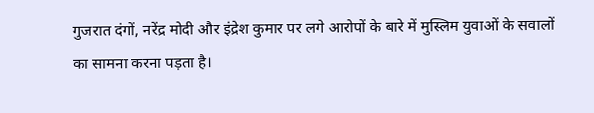गुजरात दंगों, नरेंद्र मोदी और इंद्रेश कुमार पर लगे आरोपों के बारे में मुस्लिम युवाओं के सवालों का सामना करना पड़ता है।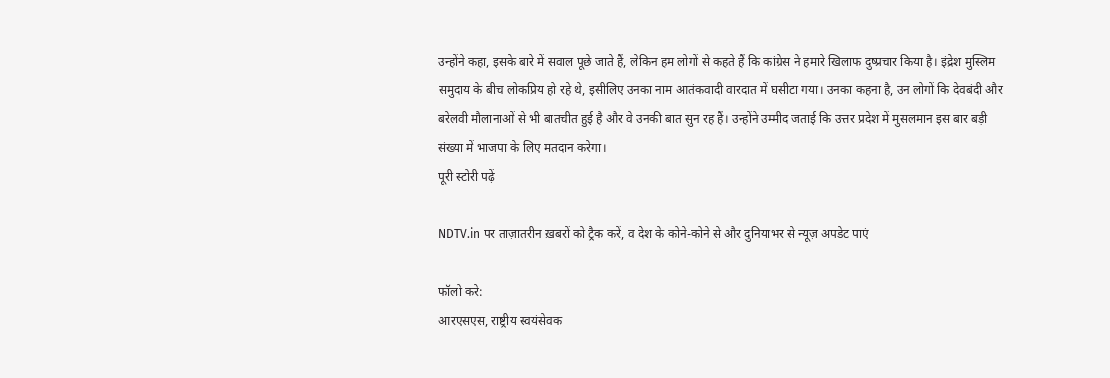उन्होंने कहा, इसके बारे में सवाल पूछे जाते हैं, लेकिन हम लोगों से कहते हैं कि कांग्रेस ने हमारे खिलाफ दुष्प्रचार किया है। इंद्रेश मुस्लिम समुदाय के बीच लोकप्रिय हो रहे थे, इसीलिए उनका नाम आतंकवादी वारदात में घसीटा गया। उनका कहना है, उन लोगों कि देवबंदी और बरेलवी मौलानाओं से भी बातचीत हुई है और वे उनकी बात सुन रह हैं। उन्होंने उम्मीद जताई कि उत्तर प्रदेश में मुसलमान इस बार बड़ी संख्या में भाजपा के लिए मतदान करेगा।
पूरी स्टोरी पढ़ें

NDTV.in पर ताज़ातरीन ख़बरों को ट्रैक करें, व देश के कोने-कोने से और दुनियाभर से न्यूज़ अपडेट पाएं

फॉलो करे:
आरएसएस, राष्ट्रीय स्वयंसेवक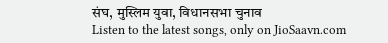संघ, मुस्लिम युवा, विधानसभा चुनाव
Listen to the latest songs, only on JioSaavn.com